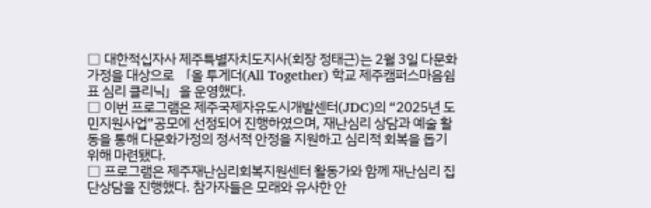□ 대한적십자사 제주특별자치도지사(회장 정태근)는 2월 3일 다문화가정을 대상으로 「올 투게더(All Together) 학교 제주캠퍼스마음쉼표 심리 클리닉」을 운영했다.
□ 이번 프로그램은 제주국제자유도시개발센터(JDC)의 “2025년 도민지원사업”공모에 선정되어 진행하였으며, 재난심리 상담과 예술 활동을 통해 다문화가정의 정서적 안정을 지원하고 심리적 회복을 돕기 위해 마련됐다.
□ 프로그램은 제주재난심리회복지원센터 활동가와 함께 재난심리 집단상담을 진행했다. 참가자들은 모래와 유사한 안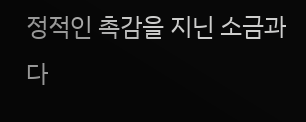정적인 촉감을 지닌 소금과 다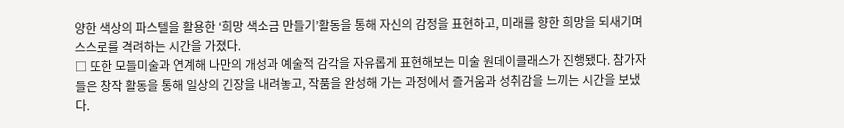양한 색상의 파스텔을 활용한 ‘희망 색소금 만들기’활동을 통해 자신의 감정을 표현하고, 미래를 향한 희망을 되새기며 스스로를 격려하는 시간을 가졌다.
□ 또한 모들미술과 연계해 나만의 개성과 예술적 감각을 자유롭게 표현해보는 미술 원데이클래스가 진행됐다. 참가자들은 창작 활동을 통해 일상의 긴장을 내려놓고, 작품을 완성해 가는 과정에서 즐거움과 성취감을 느끼는 시간을 보냈다.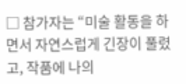□ 참가자는 “미술 활동을 하면서 자연스럽게 긴장이 풀렸고, 작품에 나의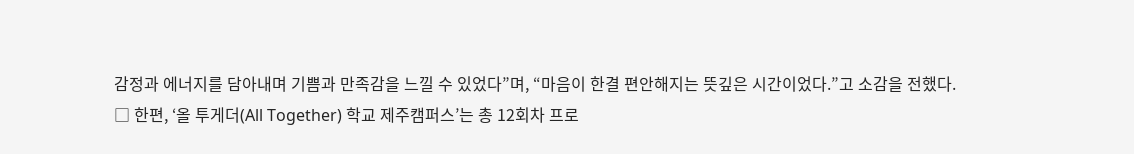감정과 에너지를 담아내며 기쁨과 만족감을 느낄 수 있었다”며, “마음이 한결 편안해지는 뜻깊은 시간이었다.”고 소감을 전했다.
□ 한편, ‘올 투게더(All Together) 학교 제주캠퍼스’는 총 12회차 프로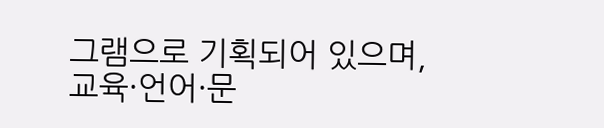그램으로 기획되어 있으며, 교육·언어·문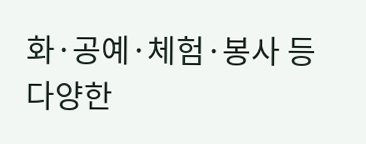화·공예·체험·봉사 등 다양한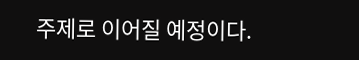주제로 이어질 예정이다.